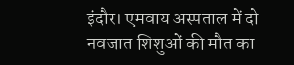इंदौर। एमवाय अस्पताल में दो नवजात शिशुओं की मौत का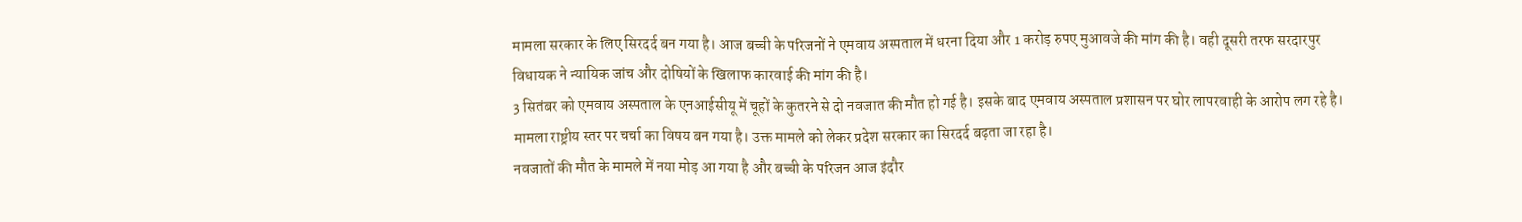मामला सरकार के लिए सिरदर्द बन गया है। आज बच्ची के परिजनों ने एमवाय अस्पताल में धरना दिया और 1 करोड़ रुपए मुआवजे की मांग की है। वही दूसरी तरफ सरदारपुर विधायक ने न्यायिक जांच और दोषियों के खिलाफ कारवाई की मांग की है।
3 सितंबर को एमवाय अस्पताल के एनआईसीयू में चूहों के कुतरने से दो नवजात की मौत हो गई है। इसके बाद एमवाय अस्पताल प्रशासन पर घोर लापरवाही के आरोप लग रहे है। मामला राष्ट्रीय स्तर पर चर्चा का विषय बन गया है। उक्त मामले को लेकर प्रदेश सरकार का सिरदर्द बढ़ता जा रहा है।
नवजातों की मौत के मामले में नया मोड़ आ गया है और बच्ची के परिजन आज इंदौर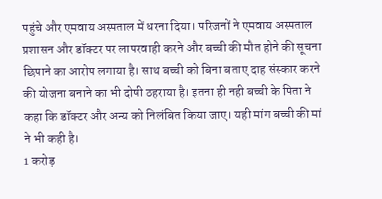पहुंचे और एमवाय अस्पताल में धरना दिया। परिजनों ने एमवाय अस्पताल प्रशासन और डॉक्टर पर लापरवाही करने और बच्ची की मौत होने की सूचना छिपाने का आरोप लगाया है। साथ बच्ची को बिना बताए दाह संस्कार करने की योजना बनाने का भी दोषी ठहराया है। इतना ही नही बच्ची के पिता ने कहा कि डॉक्टर और अन्य को निलंबित किया जाए। यही मांग बच्ची की मां ने भी कही है।
1 करोड़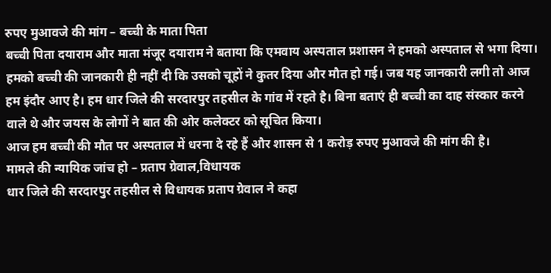रुपए मुआवजे की मांग – बच्ची के माता पिता
बच्ची पिता दयाराम और माता मंजूर दयाराम ने बताया कि एमवाय अस्पताल प्रशासन ने हमको अस्पताल से भगा दिया। हमको बच्ची की जानकारी ही नहीं दी कि उसको चूहों ने कुतर दिया और मौत हो गई। जब यह जानकारी लगी तो आज हम इंदौर आए है। हम धार जिले की सरदारपुर तहसील के गांव में रहते है। बिना बताएं ही बच्ची का दाह संस्कार करने वाले थे और जयस के लोगों ने बात की ओर कलेक्टर को सूचित किया।
आज हम बच्ची की मौत पर अस्पताल में धरना दे रहे हैं और शासन से 1 करोड़ रुपए मुआवजे की मांग की है।
मामले की न्यायिक जांच हो – प्रताप ग्रेवाल,विधायक
धार जिले की सरदारपुर तहसील से विधायक प्रताप ग्रेवाल ने कहा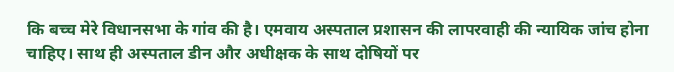कि बच्च मेरे विधानसभा के गांव की है। एमवाय अस्पताल प्रशासन की लापरवाही की न्यायिक जांच होना चाहिए। साथ ही अस्पताल डीन और अधीक्षक के साथ दोषियों पर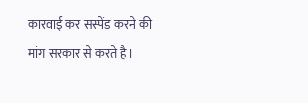कारवाई कर सस्पेंड करने की मांग सरकार से करते है।